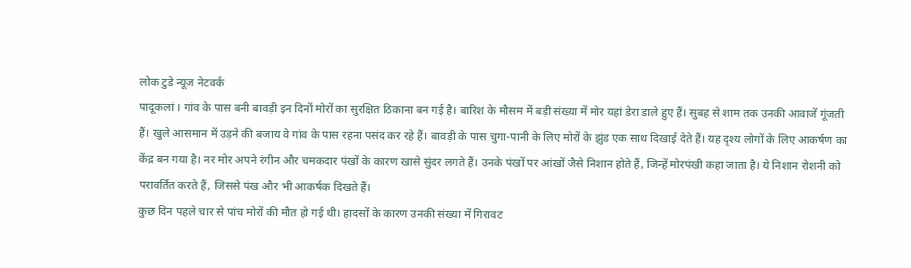लोक टुडे न्यूज नेटवर्क
पादूकलां । गांव के पास बनी बावड़ी इन दिनों मोरों का सुरक्षित ठिकाना बन गई है। बारिश के मौसम में बड़ी संख्या में मोर यहां डेरा डाले हुए हैं। सुबह से शाम तक उनकी आवाजें गूंजती हैं। खुले आसमान में उड़ने की बजाय वे गांव के पास रहना पसंद कर रहे हैं। बावड़ी के पास चुगा-पानी के लिए मोरों के झुंड एक साथ दिखाई देते हैं। यह दृश्य लोगों के लिए आकर्षण का केंद्र बन गया है। नर मोर अपने रंगीन और चमकदार पंखों के कारण खासे सुंदर लगते हैं। उनके पंखों पर आंखों जैसे निशान होते हैं, जिन्हें मोरपंखी कहा जाता है। ये निशान रोशनी को परावर्तित करते हैं, जिससे पंख और भी आकर्षक दिखते हैं।
कुछ दिन पहले चार से पांच मोरों की मौत हो गई थी। हादसों के कारण उनकी संख्या में गिरावट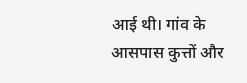आई थी। गांव के आसपास कुत्तों और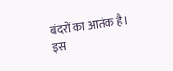बंदरों का आतंक है। इस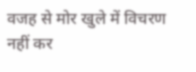वजह से मोर खुले में विचरण नहीं कर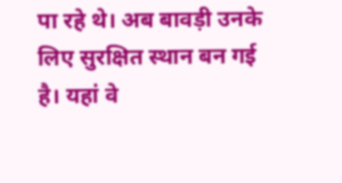पा रहे थे। अब बावड़ी उनके लिए सुरक्षित स्थान बन गई है। यहां वे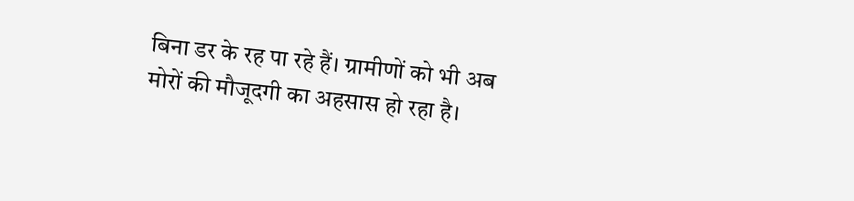बिना डर के रह पा रहे हैं। ग्रामीणों को भी अब मोरों की मौजूदगी का अहसास हो रहा है।